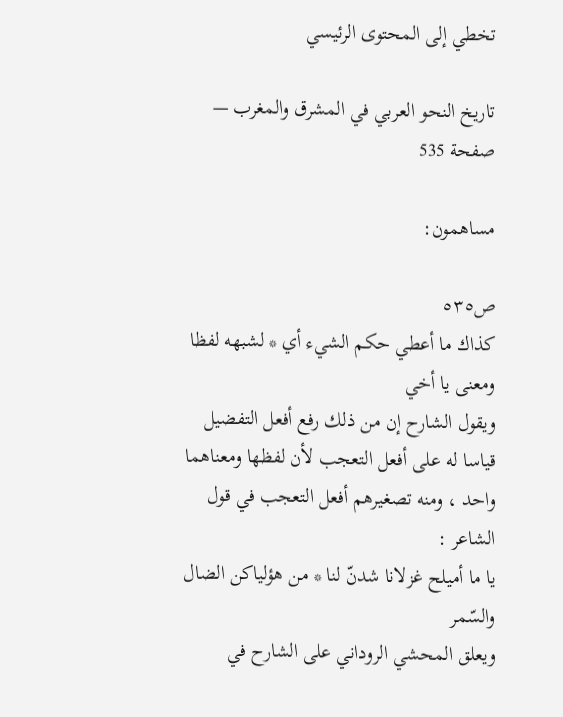تخطي إلى المحتوى الرئيسي

تاريخ النحو العربي في المشرق والمغرب — صفحة 535

مساهمون:

ص٥٣٥
كذاك ما أعطي حكم الشيء أي * لشبهه لفظا ومعنى يا أخي
ويقول الشارح إن من ذلك رفع أفعل التفضيل قياسا له على أفعل التعجب لأن لفظها ومعناهما واحد ، ومنه تصغيرهم أفعل التعجب في قول الشاعر :
يا ما أميلح غزلانا شدنّ لنا * من هؤلياكن الضال والسّمر
ويعلق المحشي الروداني على الشارح في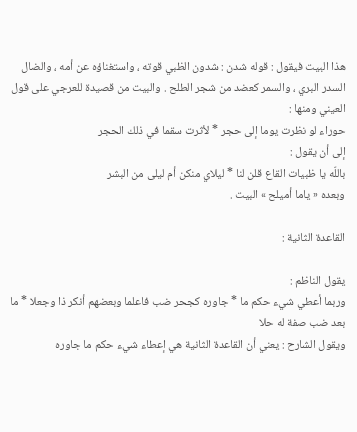هذا البيت فيقول : قوله شدن : شدون الظبي قوته ، واستغناؤه عن أمه ، والضال السدر البري ، والسمر كعضد من شجر الطلح . والبيت من قصيدة للعرجي على قول العيني ومنها :
حوراء لو نظرت يوما إلى حجر * لأثرت سقما في ذلك الحجر
إلى أن يقول :
باللّه يا ظبيات القاع قلن لنا * ليلاي منكن أم ليلى من البشر
وبعده « ياما أميلح » البيت .

القاعدة الثانية :

يقول الناظم :
وربما أعطي شيء حكم ما * جاوره كجحر ضب فاعلما وبعضهم أنكر ذا وجعلا * ما بعد ضب صفة له حلا
ويقول الشارح : يعني أن القاعدة الثانية هي إعطاء شيء حكم ما جاوره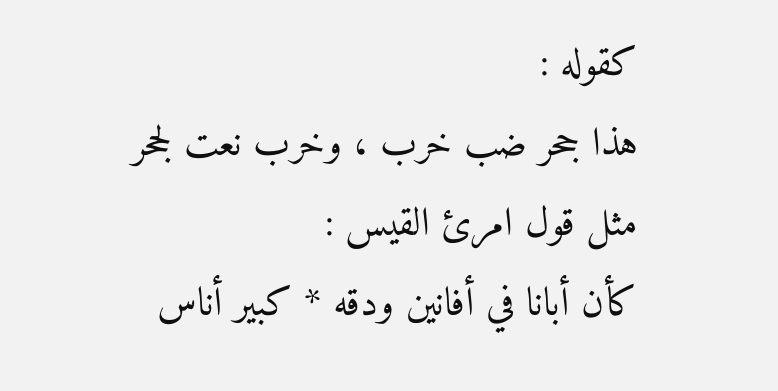كقوله :
هذا جحر ضب خرب ، وخرب نعت لجحر
مثل قول امرئ القيس :
كأن أبانا في أفانين ودقه * كبير أناس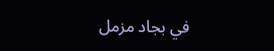في بجاد مزمل